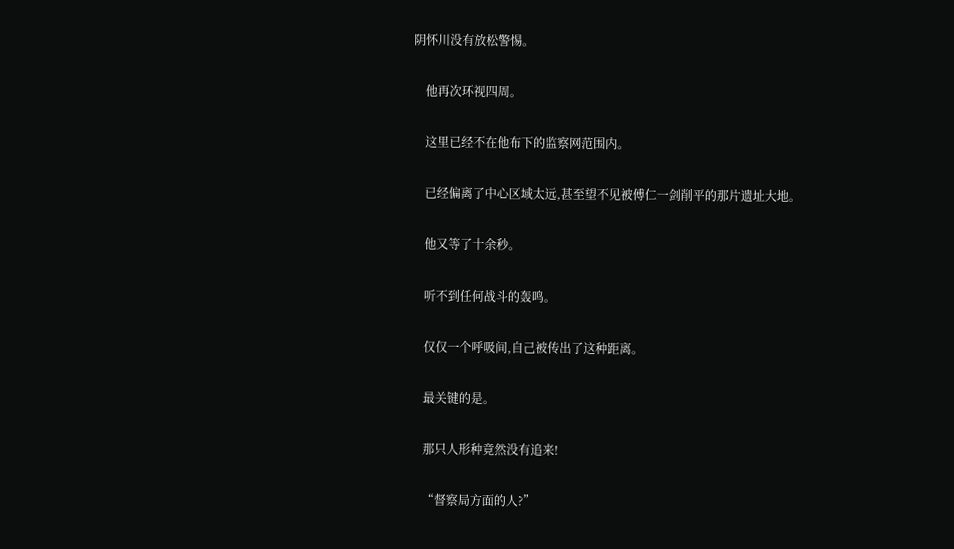阴怀川没有放松警惕。

    他再次环视四周。

    这里已经不在他布下的监察网范围内。

    已经偏离了中心区域太远,甚至望不见被傅仁一剑削平的那片遗址大地。

    他又等了十余秒。

    听不到任何战斗的轰鸣。

    仅仅一个呼吸间,自己被传出了这种距离。

    最关键的是。

    那只人形种竟然没有追来!

    “督察局方面的人?”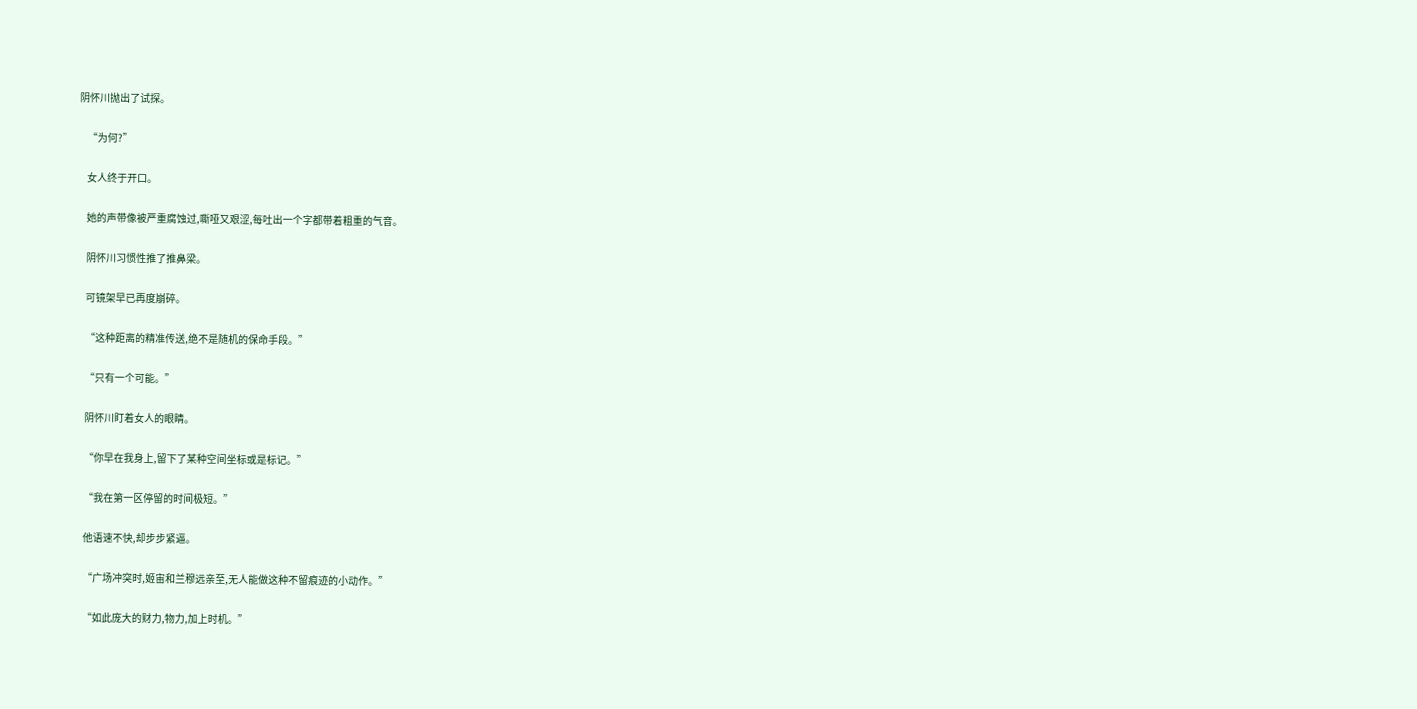阴怀川抛出了试探。

    “为何?”

    女人终于开口。

    她的声带像被严重腐蚀过,嘶哑又艰涩,每吐出一个字都带着粗重的气音。

    阴怀川习惯性推了推鼻梁。

    可镜架早已再度崩碎。

    “这种距离的精准传送,绝不是随机的保命手段。”

    “只有一个可能。”

    阴怀川盯着女人的眼睛。

    “你早在我身上,留下了某种空间坐标或是标记。”

    “我在第一区停留的时间极短。”

    他语速不快,却步步紧逼。

    “广场冲突时,姬宙和兰穆远亲至,无人能做这种不留痕迹的小动作。”

    “如此庞大的财力,物力,加上时机。”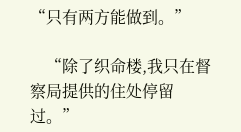“只有两方能做到。”

    “除了织命楼,我只在督察局提供的住处停留过。”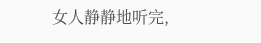女人静静地听完,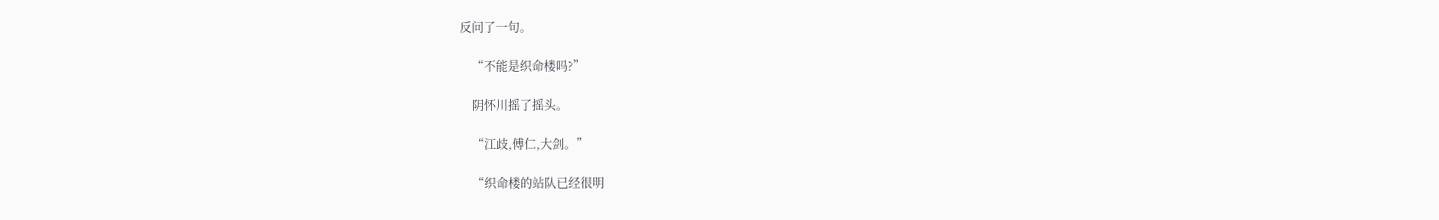反问了一句。

    “不能是织命楼吗?”

    阴怀川摇了摇头。

    “江歧,傅仁,大剑。”

    “织命楼的站队已经很明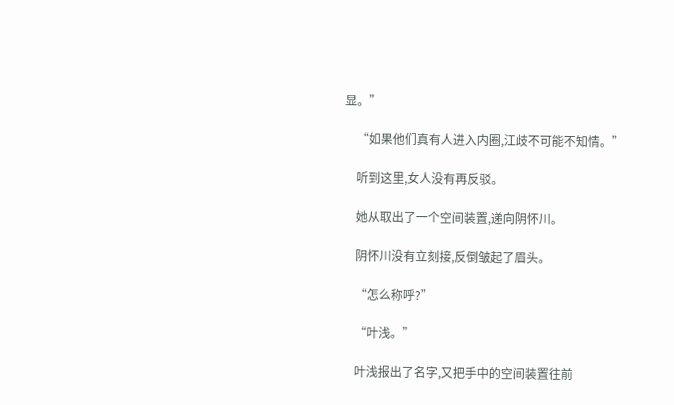显。”

    “如果他们真有人进入内圈,江歧不可能不知情。”

    听到这里,女人没有再反驳。

    她从取出了一个空间装置,递向阴怀川。

    阴怀川没有立刻接,反倒皱起了眉头。

    “怎么称呼?”

    “叶浅。”

    叶浅报出了名字,又把手中的空间装置往前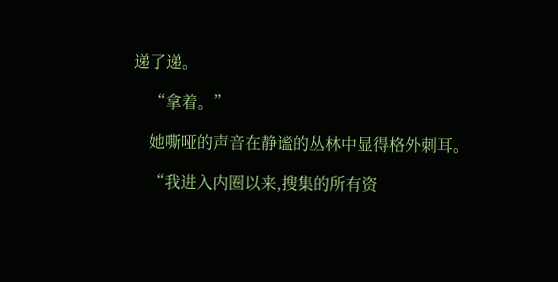递了递。

    “拿着。”

    她嘶哑的声音在静谧的丛林中显得格外刺耳。

    “我进入内圈以来,搜集的所有资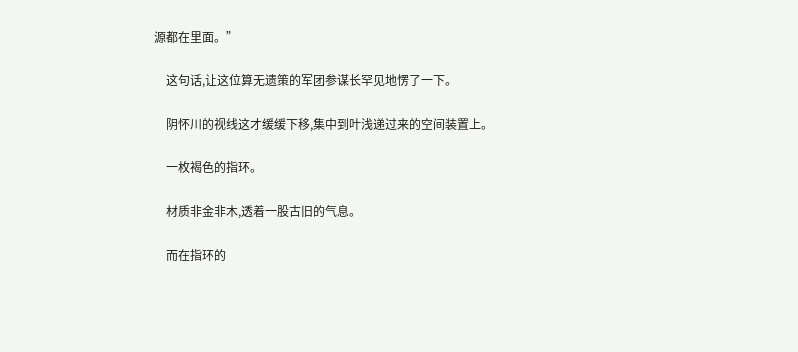源都在里面。”

    这句话,让这位算无遗策的军团参谋长罕见地愣了一下。

    阴怀川的视线这才缓缓下移,集中到叶浅递过来的空间装置上。

    一枚褐色的指环。

    材质非金非木,透着一股古旧的气息。

    而在指环的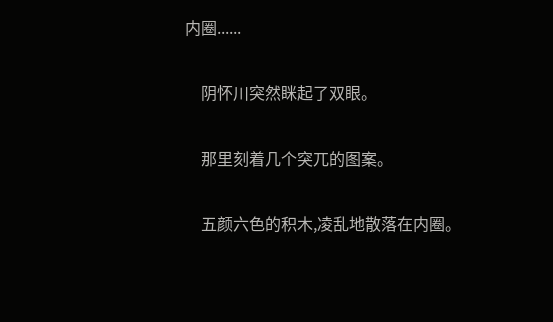内圈......

    阴怀川突然眯起了双眼。

    那里刻着几个突兀的图案。

    五颜六色的积木,凌乱地散落在内圈。